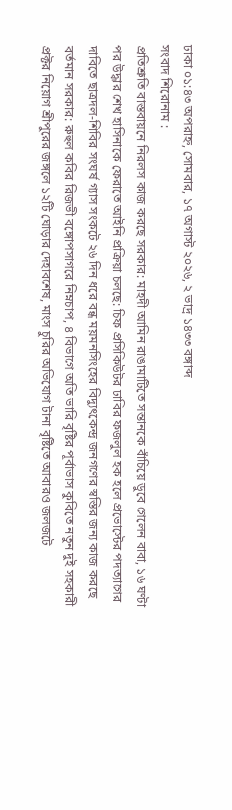ঢাকা ০১:৪৩ অপরাহ্ন, সোমবার, ১৭ অগাস্ট ২০২৬, ২ ভাদ্র ১৪৩৩ বঙ্গাব্দ
সংবাদ শিরোনাম :
প্রতিশ্রুতি বাস্তবায়নে নিরলস কাজ করছে সরকার: মাহদী আমিন রাঙামাটিতে সন্তানকে বাঁচিয়ে ডুবে গেলেন বাবা, ১৬ ঘণ্টা পর উদ্ধার শেখ হাসিনাকে ফেরাতে আইনি প্রক্রিয়া চলছে: চিফ প্রসিকিউটর ঢাবির ফজলুল হক হলে প্রভোস্টের পদত্যাগের দাবিতে ছাত্রদল-শিবির সংঘর্ষ গ্যাস সংকটে ২৬ দিন ধরে বন্ধ ময়মনসিংহের বিদ্যুৎকেন্দ্র জনগণের স্বস্তির জন্য কাজ করছে বর্তমান সরকার: রুহুল কবির রিজভী বঙ্গোপসাগরে নিম্নচাপ, ৪ বিভাগে অতি ভারি বৃষ্টির পূর্বাভাস কুবিতে নতুন দুই সহকারী প্রক্টর নিয়োগ শ্রীপুরের জঙ্গলে ১২টি ঘোড়ার দেহাবশেষ, মাংস চুরির অভিযোগ টানা বৃষ্টিতে আবারও জলজটে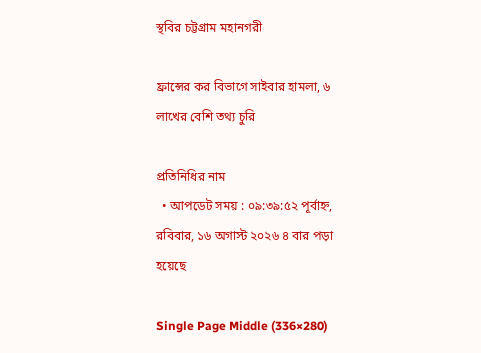স্থবির চট্টগ্রাম মহানগরী

ফ্রান্সের কর বিভাগে সাইবার হামলা, ৬ লাখের বেশি তথ্য চুরি

প্রতিনিধির নাম
  • আপডেট সময় : ০৯:৩৯:৫২ পূর্বাহ্ন, রবিবার, ১৬ অগাস্ট ২০২৬ ৪ বার পড়া হয়েছে

Single Page Middle (336×280)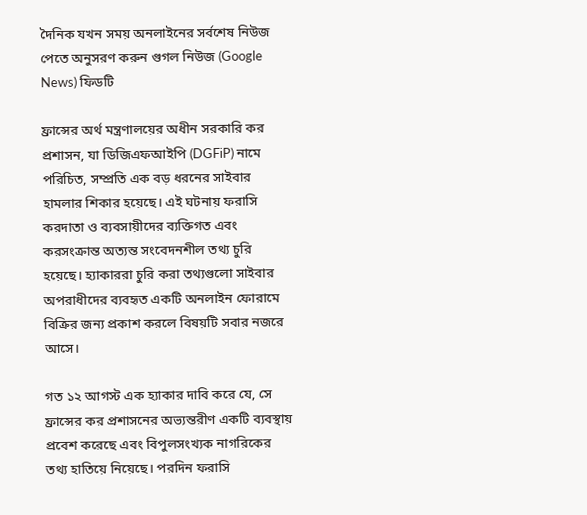দৈনিক যখন সময় অনলাইনের সর্বশেষ নিউজ পেতে অনুসরণ করুন গুগল নিউজ (Google News) ফিডটি

ফ্রান্সের অর্থ মন্ত্রণালয়ের অধীন সরকারি কর প্রশাসন, যা ডিজিএফআইপি (DGFiP) নামে পরিচিত, সম্প্রতি এক বড় ধরনের সাইবার হামলার শিকার হয়েছে। এই ঘটনায় ফরাসি করদাতা ও ব্যবসায়ীদের ব্যক্তিগত এবং করসংক্রান্ত অত্যন্ত সংবেদনশীল তথ্য চুরি হয়েছে। হ্যাকাররা চুরি করা তথ্যগুলো সাইবার অপরাধীদের ব্যবহৃত একটি অনলাইন ফোরামে বিক্রির জন্য প্রকাশ করলে বিষয়টি সবার নজরে আসে।

গত ১২ আগস্ট এক হ্যাকার দাবি করে যে, সে ফ্রান্সের কর প্রশাসনের অভ্যন্তরীণ একটি ব্যবস্থায় প্রবেশ করেছে এবং বিপুলসংখ্যক নাগরিকের তথ্য হাতিয়ে নিয়েছে। পরদিন ফরাসি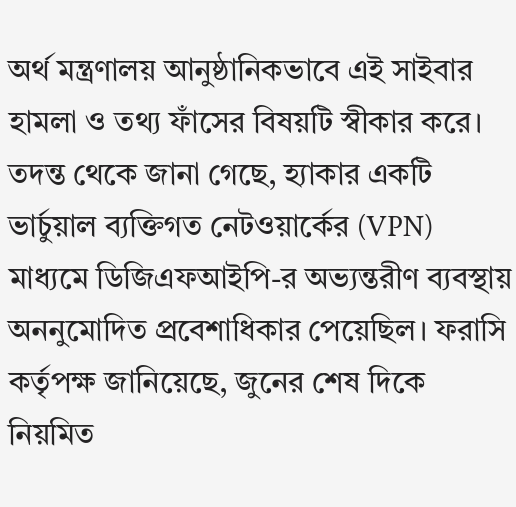অর্থ মন্ত্রণালয় আনুষ্ঠানিকভাবে এই সাইবার হামলা ও তথ্য ফাঁসের বিষয়টি স্বীকার করে। তদন্ত থেকে জানা গেছে, হ্যাকার একটি ভার্চুয়াল ব্যক্তিগত নেটওয়ার্কের (VPN) মাধ্যমে ডিজিএফআইপি-র অভ্যন্তরীণ ব্যবস্থায় অননুমোদিত প্রবেশাধিকার পেয়েছিল। ফরাসি কর্তৃপক্ষ জানিয়েছে, জুনের শেষ দিকে নিয়মিত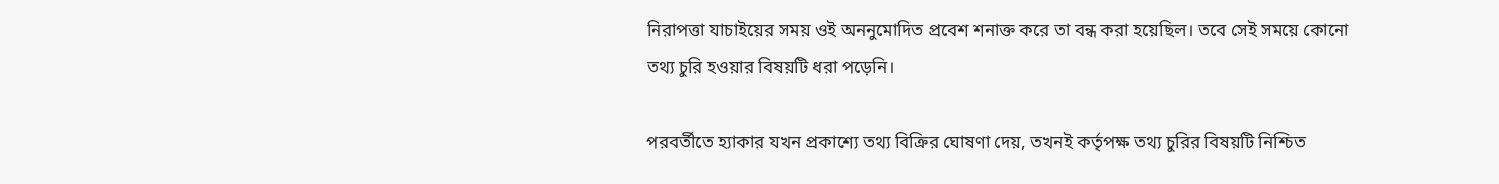নিরাপত্তা যাচাইয়ের সময় ওই অননুমোদিত প্রবেশ শনাক্ত করে তা বন্ধ করা হয়েছিল। তবে সেই সময়ে কোনো তথ্য চুরি হওয়ার বিষয়টি ধরা পড়েনি।

পরবর্তীতে হ্যাকার যখন প্রকাশ্যে তথ্য বিক্রির ঘোষণা দেয়, তখনই কর্তৃপক্ষ তথ্য চুরির বিষয়টি নিশ্চিত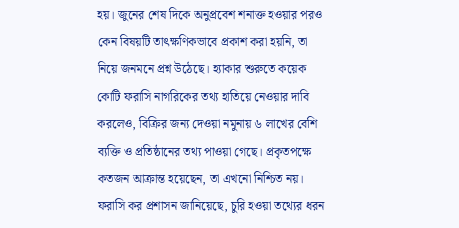হয়। জুনের শেষ দিকে অনুপ্রবেশ শনাক্ত হওয়ার পরও কেন বিষয়টি তাৎক্ষণিকভাবে প্রকাশ করা হয়নি, তা নিয়ে জনমনে প্রশ্ন উঠেছে। হ্যাকার শুরুতে কয়েক কোটি ফরাসি নাগরিকের তথ্য হাতিয়ে নেওয়ার দাবি করলেও, বিক্রির জন্য দেওয়া নমুনায় ৬ লাখের বেশি ব্যক্তি ও প্রতিষ্ঠানের তথ্য পাওয়া গেছে। প্রকৃতপক্ষে কতজন আক্রান্ত হয়েছেন, তা এখনো নিশ্চিত নয়। ফরাসি কর প্রশাসন জানিয়েছে, চুরি হওয়া তথ্যের ধরন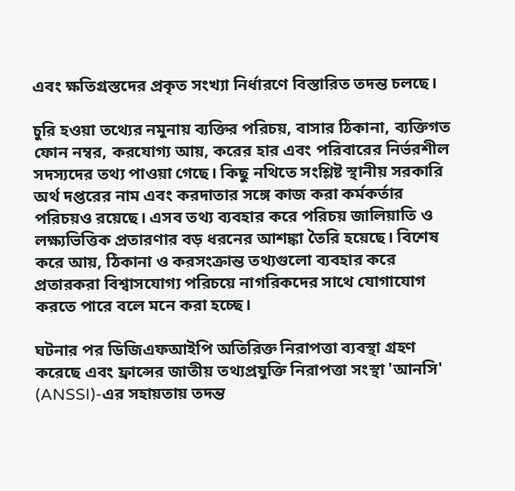এবং ক্ষতিগ্রস্তদের প্রকৃত সংখ্যা নির্ধারণে বিস্তারিত তদন্ত চলছে।

চুরি হওয়া তথ্যের নমুনায় ব্যক্তির পরিচয়, বাসার ঠিকানা, ব্যক্তিগত ফোন নম্বর, করযোগ্য আয়, করের হার এবং পরিবারের নির্ভরশীল সদস্যদের তথ্য পাওয়া গেছে। কিছু নথিতে সংশ্লিষ্ট স্থানীয় সরকারি অর্থ দপ্তরের নাম এবং করদাতার সঙ্গে কাজ করা কর্মকর্তার পরিচয়ও রয়েছে। এসব তথ্য ব্যবহার করে পরিচয় জালিয়াতি ও লক্ষ্যভিত্তিক প্রতারণার বড় ধরনের আশঙ্কা তৈরি হয়েছে। বিশেষ করে আয়, ঠিকানা ও করসংক্রান্ত তথ্যগুলো ব্যবহার করে প্রতারকরা বিশ্বাসযোগ্য পরিচয়ে নাগরিকদের সাথে যোগাযোগ করতে পারে বলে মনে করা হচ্ছে।

ঘটনার পর ডিজিএফআইপি অতিরিক্ত নিরাপত্তা ব্যবস্থা গ্রহণ করেছে এবং ফ্রান্সের জাতীয় তথ্যপ্রযুক্তি নিরাপত্তা সংস্থা 'আনসি' (ANSSI)-এর সহায়তায় তদন্ত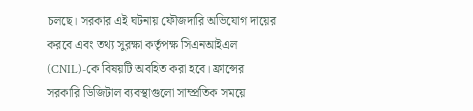চলছে। সরকার এই ঘটনায় ফৌজদারি অভিযোগ দায়ের করবে এবং তথ্য সুরক্ষা কর্তৃপক্ষ সিএনআইএল (CNIL)-কে বিষয়টি অবহিত করা হবে। ফ্রান্সের সরকারি ডিজিটাল ব্যবস্থাগুলো সাম্প্রতিক সময়ে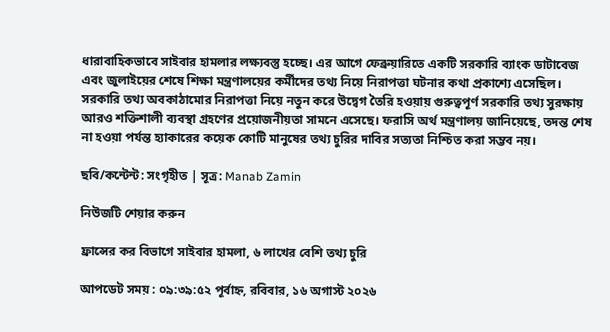ধারাবাহিকভাবে সাইবার হামলার লক্ষ্যবস্তু হচ্ছে। এর আগে ফেব্রুয়ারিতে একটি সরকারি ব্যাংক ডাটাবেজ এবং জুলাইয়ের শেষে শিক্ষা মন্ত্রণালয়ের কর্মীদের তথ্য নিয়ে নিরাপত্তা ঘটনার কথা প্রকাশ্যে এসেছিল। সরকারি তথ্য অবকাঠামোর নিরাপত্তা নিয়ে নতুন করে উদ্বেগ তৈরি হওয়ায় গুরুত্বপূর্ণ সরকারি তথ্য সুরক্ষায় আরও শক্তিশালী ব্যবস্থা গ্রহণের প্রয়োজনীয়তা সামনে এসেছে। ফরাসি অর্থ মন্ত্রণালয় জানিয়েছে, তদন্ত শেষ না হওয়া পর্যন্ত হ্যাকারের কয়েক কোটি মানুষের তথ্য চুরির দাবির সত্যতা নিশ্চিত করা সম্ভব নয়।

ছবি/কন্টেন্ট: সংগৃহীত | সূত্র: Manab Zamin

নিউজটি শেয়ার করুন

ফ্রান্সের কর বিভাগে সাইবার হামলা, ৬ লাখের বেশি তথ্য চুরি

আপডেট সময় : ০৯:৩৯:৫২ পূর্বাহ্ন, রবিবার, ১৬ অগাস্ট ২০২৬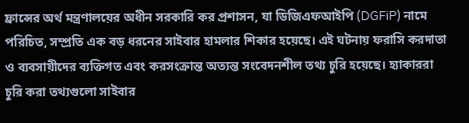ফ্রান্সের অর্থ মন্ত্রণালয়ের অধীন সরকারি কর প্রশাসন, যা ডিজিএফআইপি (DGFiP) নামে পরিচিত, সম্প্রতি এক বড় ধরনের সাইবার হামলার শিকার হয়েছে। এই ঘটনায় ফরাসি করদাতা ও ব্যবসায়ীদের ব্যক্তিগত এবং করসংক্রান্ত অত্যন্ত সংবেদনশীল তথ্য চুরি হয়েছে। হ্যাকাররা চুরি করা তথ্যগুলো সাইবার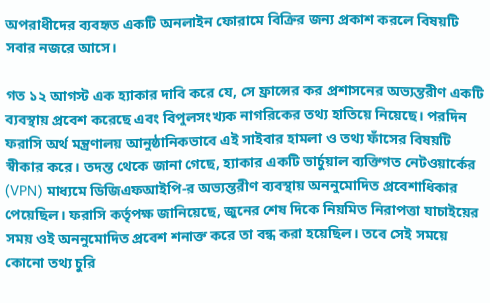অপরাধীদের ব্যবহৃত একটি অনলাইন ফোরামে বিক্রির জন্য প্রকাশ করলে বিষয়টি সবার নজরে আসে।

গত ১২ আগস্ট এক হ্যাকার দাবি করে যে, সে ফ্রান্সের কর প্রশাসনের অভ্যন্তরীণ একটি ব্যবস্থায় প্রবেশ করেছে এবং বিপুলসংখ্যক নাগরিকের তথ্য হাতিয়ে নিয়েছে। পরদিন ফরাসি অর্থ মন্ত্রণালয় আনুষ্ঠানিকভাবে এই সাইবার হামলা ও তথ্য ফাঁসের বিষয়টি স্বীকার করে। তদন্ত থেকে জানা গেছে, হ্যাকার একটি ভার্চুয়াল ব্যক্তিগত নেটওয়ার্কের (VPN) মাধ্যমে ডিজিএফআইপি-র অভ্যন্তরীণ ব্যবস্থায় অননুমোদিত প্রবেশাধিকার পেয়েছিল। ফরাসি কর্তৃপক্ষ জানিয়েছে, জুনের শেষ দিকে নিয়মিত নিরাপত্তা যাচাইয়ের সময় ওই অননুমোদিত প্রবেশ শনাক্ত করে তা বন্ধ করা হয়েছিল। তবে সেই সময়ে কোনো তথ্য চুরি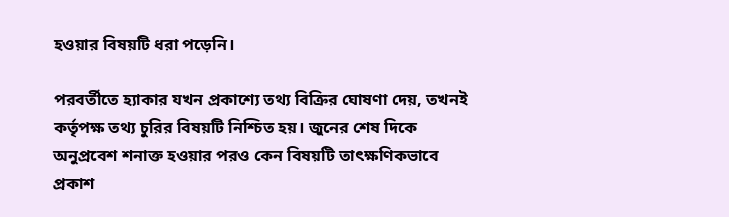হওয়ার বিষয়টি ধরা পড়েনি।

পরবর্তীতে হ্যাকার যখন প্রকাশ্যে তথ্য বিক্রির ঘোষণা দেয়, তখনই কর্তৃপক্ষ তথ্য চুরির বিষয়টি নিশ্চিত হয়। জুনের শেষ দিকে অনুপ্রবেশ শনাক্ত হওয়ার পরও কেন বিষয়টি তাৎক্ষণিকভাবে প্রকাশ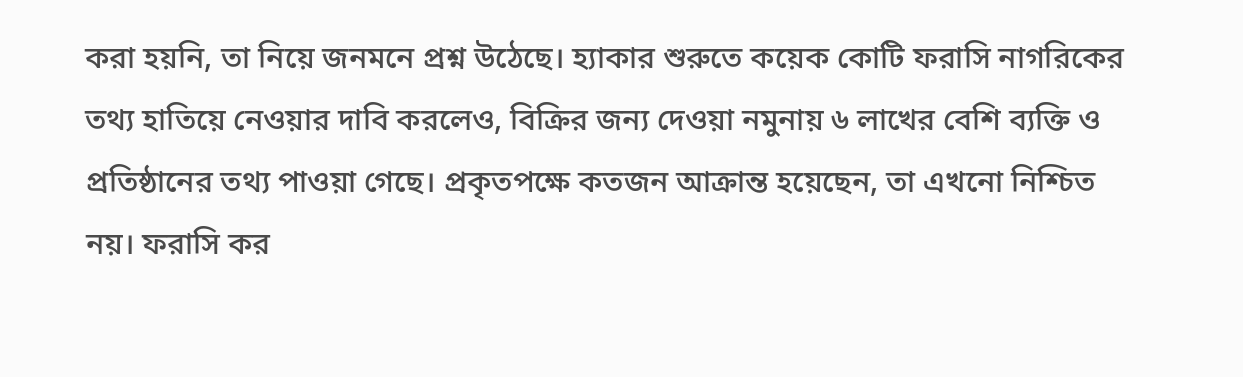করা হয়নি, তা নিয়ে জনমনে প্রশ্ন উঠেছে। হ্যাকার শুরুতে কয়েক কোটি ফরাসি নাগরিকের তথ্য হাতিয়ে নেওয়ার দাবি করলেও, বিক্রির জন্য দেওয়া নমুনায় ৬ লাখের বেশি ব্যক্তি ও প্রতিষ্ঠানের তথ্য পাওয়া গেছে। প্রকৃতপক্ষে কতজন আক্রান্ত হয়েছেন, তা এখনো নিশ্চিত নয়। ফরাসি কর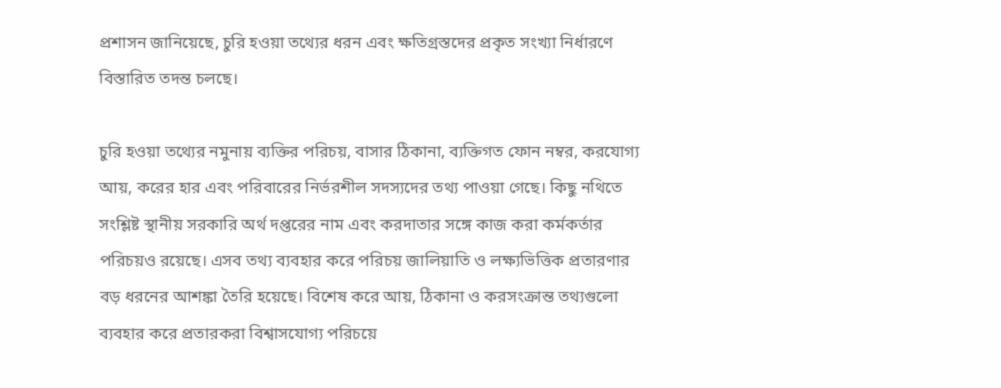প্রশাসন জানিয়েছে, চুরি হওয়া তথ্যের ধরন এবং ক্ষতিগ্রস্তদের প্রকৃত সংখ্যা নির্ধারণে বিস্তারিত তদন্ত চলছে।

চুরি হওয়া তথ্যের নমুনায় ব্যক্তির পরিচয়, বাসার ঠিকানা, ব্যক্তিগত ফোন নম্বর, করযোগ্য আয়, করের হার এবং পরিবারের নির্ভরশীল সদস্যদের তথ্য পাওয়া গেছে। কিছু নথিতে সংশ্লিষ্ট স্থানীয় সরকারি অর্থ দপ্তরের নাম এবং করদাতার সঙ্গে কাজ করা কর্মকর্তার পরিচয়ও রয়েছে। এসব তথ্য ব্যবহার করে পরিচয় জালিয়াতি ও লক্ষ্যভিত্তিক প্রতারণার বড় ধরনের আশঙ্কা তৈরি হয়েছে। বিশেষ করে আয়, ঠিকানা ও করসংক্রান্ত তথ্যগুলো ব্যবহার করে প্রতারকরা বিশ্বাসযোগ্য পরিচয়ে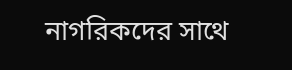নাগরিকদের সাথে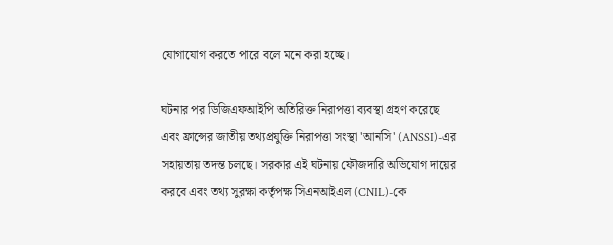যোগাযোগ করতে পারে বলে মনে করা হচ্ছে।

ঘটনার পর ডিজিএফআইপি অতিরিক্ত নিরাপত্তা ব্যবস্থা গ্রহণ করেছে এবং ফ্রান্সের জাতীয় তথ্যপ্রযুক্তি নিরাপত্তা সংস্থা 'আনসি' (ANSSI)-এর সহায়তায় তদন্ত চলছে। সরকার এই ঘটনায় ফৌজদারি অভিযোগ দায়ের করবে এবং তথ্য সুরক্ষা কর্তৃপক্ষ সিএনআইএল (CNIL)-কে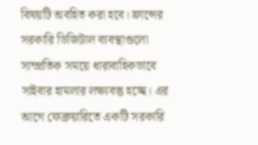বিষয়টি অবহিত করা হবে। ফ্রান্সের সরকারি ডিজিটাল ব্যবস্থাগুলো সাম্প্রতিক সময়ে ধারাবাহিকভাবে সাইবার হামলার লক্ষ্যবস্তু হচ্ছে। এর আগে ফেব্রুয়ারিতে একটি সরকারি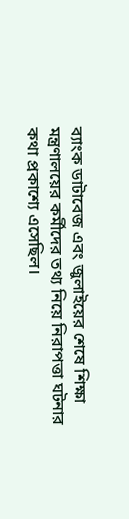ব্যাংক ডাটাবেজ এবং জুলাইয়ের শেষে শিক্ষা মন্ত্রণালয়ের কর্মীদের তথ্য নিয়ে নিরাপত্তা ঘটনার কথা প্রকাশ্যে এসেছিল।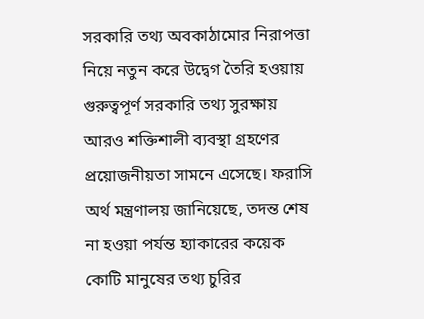সরকারি তথ্য অবকাঠামোর নিরাপত্তা নিয়ে নতুন করে উদ্বেগ তৈরি হওয়ায় গুরুত্বপূর্ণ সরকারি তথ্য সুরক্ষায় আরও শক্তিশালী ব্যবস্থা গ্রহণের প্রয়োজনীয়তা সামনে এসেছে। ফরাসি অর্থ মন্ত্রণালয় জানিয়েছে, তদন্ত শেষ না হওয়া পর্যন্ত হ্যাকারের কয়েক কোটি মানুষের তথ্য চুরির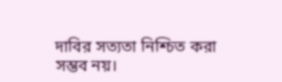দাবির সত্যতা নিশ্চিত করা সম্ভব নয়।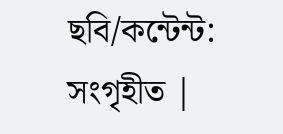ছবি/কন্টেন্ট: সংগৃহীত |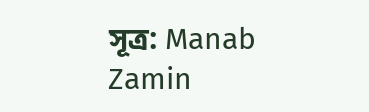সূত্র: Manab Zamin